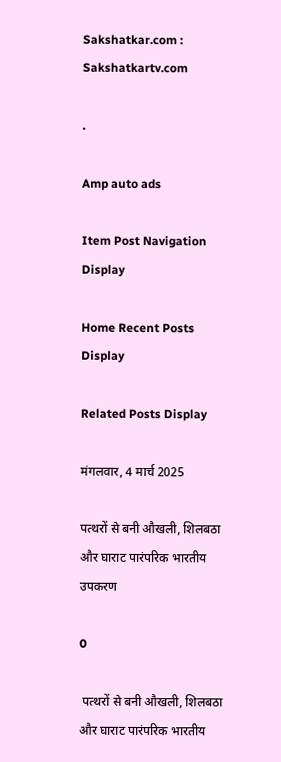Sakshatkar.com : Sakshatkartv.com

.

Amp auto ads

Item Post Navigation Display

Home Recent Posts Display

Related Posts Display

मंगलवार, 4 मार्च 2025

पत्थरों से बनी औखली, शिलबठा और घाराट पारंपरिक भारतीय उपकरण

0

 पत्थरों से बनी औखली, शिलबठा और घाराट पारंपरिक भारतीय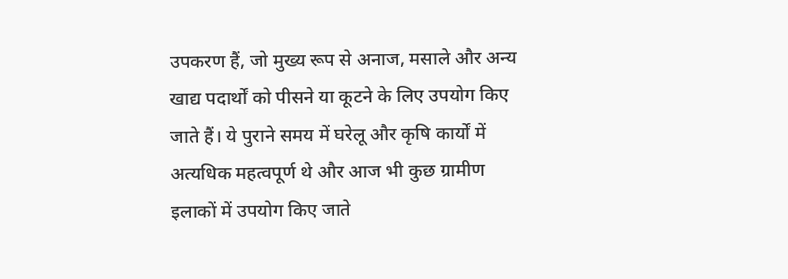उपकरण हैं, जो मुख्य रूप से अनाज, मसाले और अन्य खाद्य पदार्थों को पीसने या कूटने के लिए उपयोग किए जाते हैं। ये पुराने समय में घरेलू और कृषि कार्यों में अत्यधिक महत्वपूर्ण थे और आज भी कुछ ग्रामीण इलाकों में उपयोग किए जाते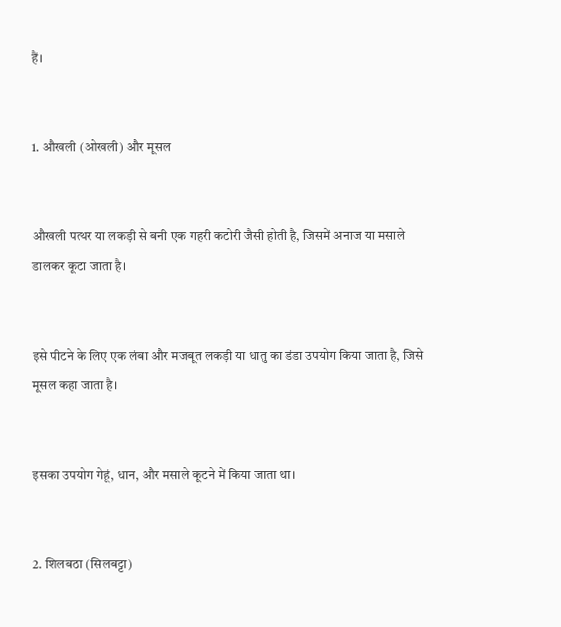हैं।


1. औखली (ओखली) और मूसल


औखली पत्थर या लकड़ी से बनी एक गहरी कटोरी जैसी होती है, जिसमें अनाज या मसाले डालकर कूटा जाता है।


इसे पीटने के लिए एक लंबा और मजबूत लकड़ी या धातु का डंडा उपयोग किया जाता है, जिसे मूसल कहा जाता है।


इसका उपयोग गेहूं, धान, और मसाले कूटने में किया जाता था।


2. शिलबठा (सिलबट्टा)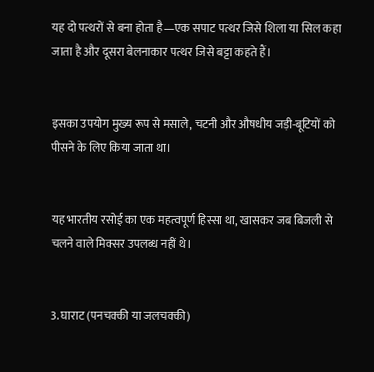यह दो पत्थरों से बना होता है—एक सपाट पत्थर जिसे शिला या सिल कहा जाता है और दूसरा बेलनाकार पत्थर जिसे बट्टा कहते हैं।


इसका उपयोग मुख्य रूप से मसाले, चटनी और औषधीय जड़ी-बूटियों को पीसने के लिए किया जाता था।


यह भारतीय रसोई का एक महत्वपूर्ण हिस्सा था, खासकर जब बिजली से चलने वाले मिक्सर उपलब्ध नहीं थे।


3. घाराट (पनचक्की या जलचक्की)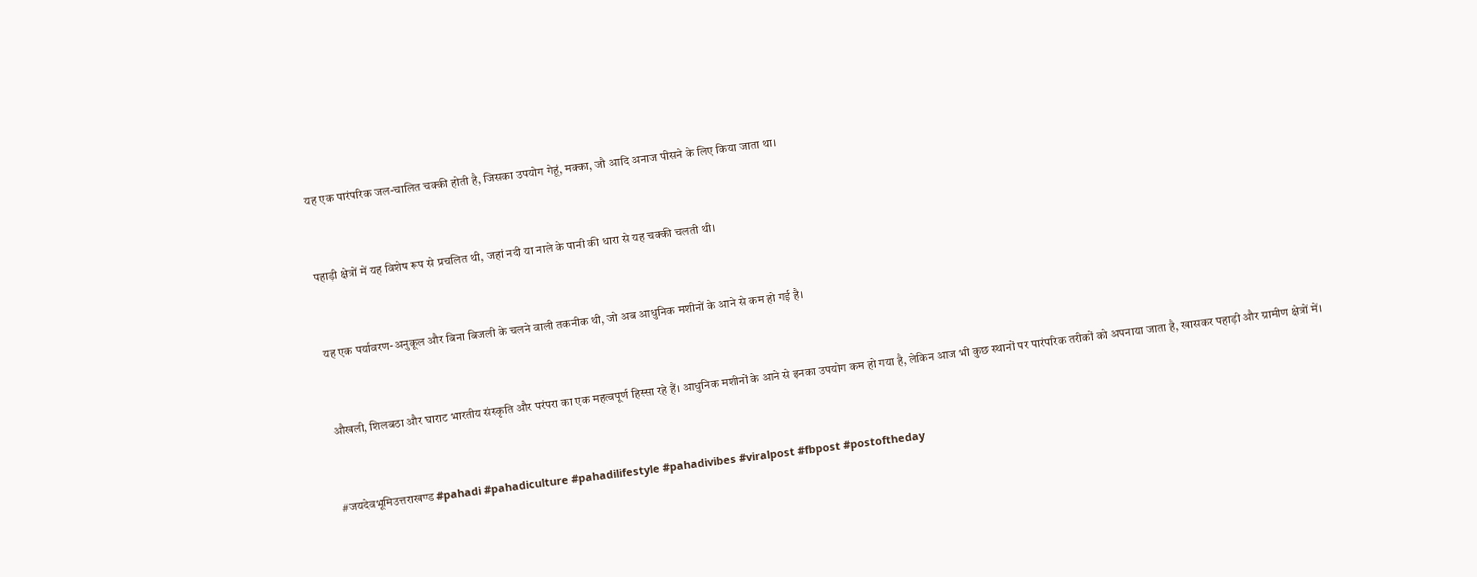यह एक पारंपरिक जल-चालित चक्की होती है, जिसका उपयोग गेहूं, मक्का, जौ आदि अनाज पीसने के लिए किया जाता था।


पहाड़ी क्षेत्रों में यह विशेष रूप से प्रचलित थी, जहां नदी या नाले के पानी की धारा से यह चक्की चलती थी।


यह एक पर्यावरण-अनुकूल और बिना बिजली के चलने वाली तकनीक थी, जो अब आधुनिक मशीनों के आने से कम हो गई है।


औखली, शिलबठा और घाराट भारतीय संस्कृति और परंपरा का एक महत्वपूर्ण हिस्सा रहे हैं। आधुनिक मशीनों के आने से इनका उपयोग कम हो गया है, लेकिन आज भी कुछ स्थानों पर पारंपरिक तरीकों को अपनाया जाता है, खासकर पहाड़ी और ग्रामीण क्षेत्रों में।


#जयदेवभूमिउत्तराखण्ड #pahadi #pahadiculture #pahadilifestyle #pahadivibes #viralpost #fbpost #postoftheday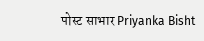पोस्ट साभार Priyanka Bisht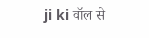ji ki वॉल से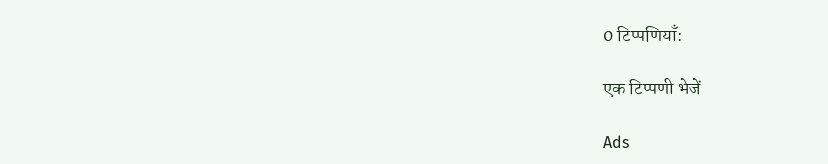0 टिप्पणियाँ:

एक टिप्पणी भेजें

Ads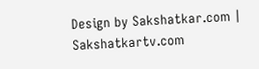Design by Sakshatkar.com | Sakshatkartv.com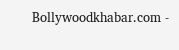Bollywoodkhabar.com -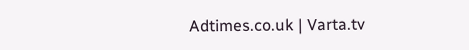Adtimes.co.uk | Varta.tv